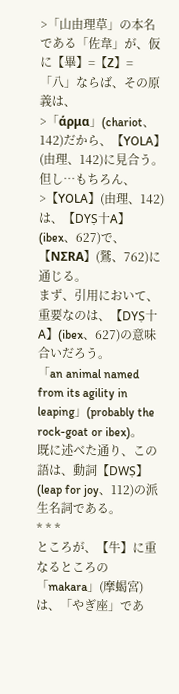>「山由理草」の本名である「佐韋」が、仮に【畢】=【Z】=「八」ならば、その原義は、
>「άρμα」(chariot、142)だから、【YOLA】(由理、142)に見合う。但し…もちろん、
>【YOLA】(由理、142)は、【DYṢ十A】(ibex、627)で、【NΣRA】(鷲、762)に通じる。
まず、引用において、重要なのは、【DYṢ十A】(ibex、627)の意味合いだろう。
「an animal named from its agility in leaping」(probably the rock-goat or ibex)。
既に述べた通り、この語は、動詞【DWṢ】(leap for joy、112)の派生名詞である。
* * *
ところが、【牛】に重なるところの「makara」(摩蝎宮)は、「やぎ座」であ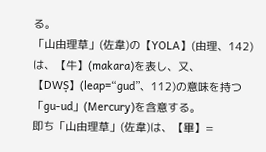る。
「山由理草」(佐韋)の【YOLA】(由理、142)は、【牛】(makara)を表し、又、
【DWṢ】(leap=“gud”、112)の意味を持つ「gu-ud」(Mercury)を含意する。
即ち「山由理草」(佐韋)は、【畢】=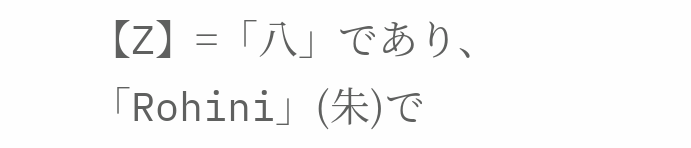【Z】=「八」であり、「Rohini」(朱)で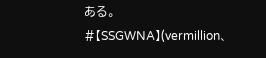ある。
#【SSGWNA】(vermillion、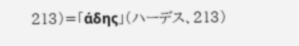213)=「άδης」(ハーデス、213)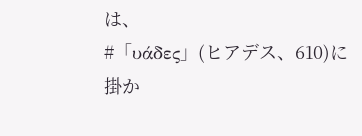は、
#「υάδες」(ヒアデス、610)に掛か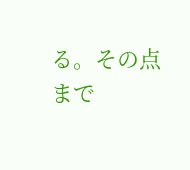る。その点まで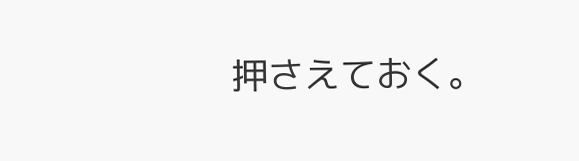押さえておく。